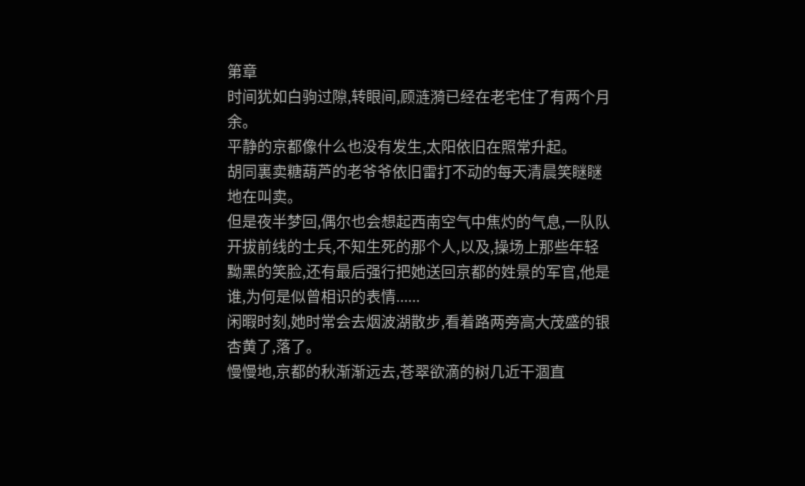第章
时间犹如白驹过隙,转眼间,顾涟漪已经在老宅住了有两个月余。
平静的京都像什么也没有发生,太阳依旧在照常升起。
胡同裏卖糖葫芦的老爷爷依旧雷打不动的每天清晨笑瞇瞇地在叫卖。
但是夜半梦回,偶尔也会想起西南空气中焦灼的气息,一队队开拔前线的士兵,不知生死的那个人,以及,操场上那些年轻黝黑的笑脸,还有最后强行把她送回京都的姓景的军官,他是谁,为何是似曾相识的表情......
闲暇时刻,她时常会去烟波湖散步,看着路两旁高大茂盛的银杏黄了,落了。
慢慢地,京都的秋渐渐远去,苍翠欲滴的树几近干涸直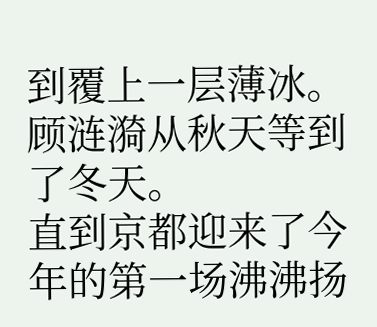到覆上一层薄冰。
顾涟漪从秋天等到了冬天。
直到京都迎来了今年的第一场沸沸扬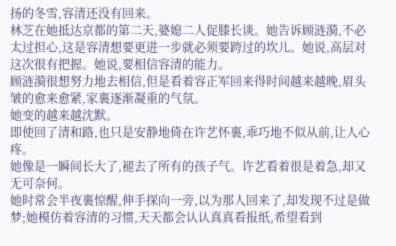扬的冬雪,容清还没有回来。
林芝在她抵达京都的第二天,婆媳二人促膝长谈。她告诉顾涟漪,不必太过担心,这是容清想要更进一步就必须要跨过的坎儿。她说,高层对这次很有把握。她说,要相信容清的能力。
顾涟漪很想努力地去相信,但是看着容正军回来得时间越来越晚,眉头皱的愈来愈紧,家裏逐渐凝重的气氛。
她变的越来越沈默。
即使回了清和路,也只是安静地倚在许艺怀裏,乖巧地不似从前,让人心疼。
她像是一瞬间长大了,褪去了所有的孩子气。许艺看着很是着急,却又无可奈何。
她时常会半夜裏惊醒,伸手探向一旁,以为那人回来了,却发现不过是做梦;她模仿着容清的习惯,天天都会认认真真看报纸,希望看到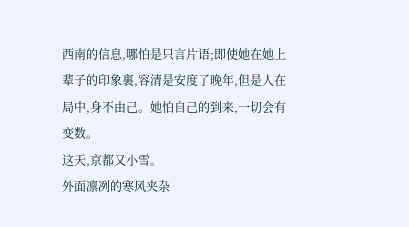西南的信息,哪怕是只言片语;即使她在她上辈子的印象裏,容清是安度了晚年,但是人在局中,身不由己。她怕自己的到来,一切会有变数。
这天,京都又小雪。
外面凛冽的寒风夹杂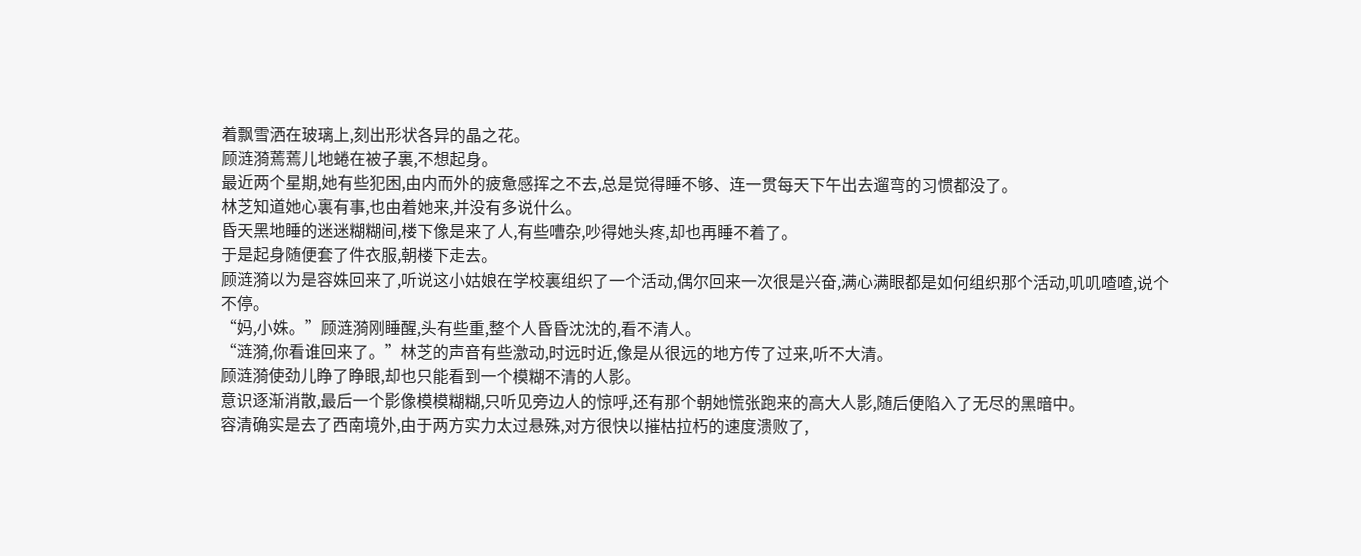着飘雪洒在玻璃上,刻出形状各异的晶之花。
顾涟漪蔫蔫儿地蜷在被子裏,不想起身。
最近两个星期,她有些犯困,由内而外的疲惫感挥之不去,总是觉得睡不够、连一贯每天下午出去遛弯的习惯都没了。
林芝知道她心裏有事,也由着她来,并没有多说什么。
昏天黑地睡的迷迷糊糊间,楼下像是来了人,有些嘈杂,吵得她头疼,却也再睡不着了。
于是起身随便套了件衣服,朝楼下走去。
顾涟漪以为是容姝回来了,听说这小姑娘在学校裏组织了一个活动,偶尔回来一次很是兴奋,满心满眼都是如何组织那个活动,叽叽喳喳,说个不停。
“妈,小姝。”顾涟漪刚睡醒,头有些重,整个人昏昏沈沈的,看不清人。
“涟漪,你看谁回来了。”林芝的声音有些激动,时远时近,像是从很远的地方传了过来,听不大清。
顾涟漪使劲儿睁了睁眼,却也只能看到一个模糊不清的人影。
意识逐渐消散,最后一个影像模模糊糊,只听见旁边人的惊呼,还有那个朝她慌张跑来的高大人影,随后便陷入了无尽的黑暗中。
容清确实是去了西南境外,由于两方实力太过悬殊,对方很快以摧枯拉朽的速度溃败了,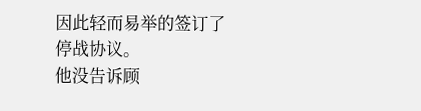因此轻而易举的签订了停战协议。
他没告诉顾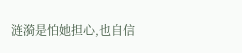涟漪是怕她担心,也自信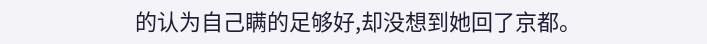的认为自己瞒的足够好,却没想到她回了京都。